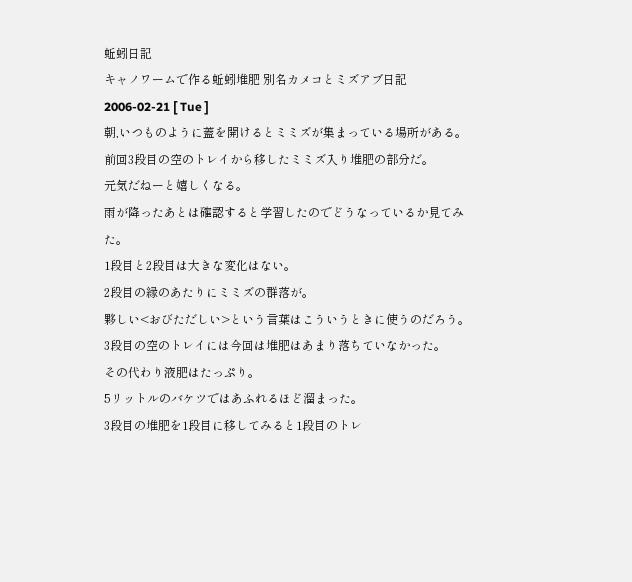蚯蚓日記
キャノワームで作る蚯蚓堆肥 別名カメコとミズアブ日記
2006-02-21 [ Tue ]
朝,いつものように蓋を開けるとミミズが集まっている場所がある。
前回3段目の空のトレイから移したミミズ入り堆肥の部分だ。
元気だねーと嬉しくなる。
雨が降ったあとは確認すると学習したのでどうなっているか見てみた。
1段目と2段目は大きな変化はない。
2段目の縁のあたりにミミズの群落が。
夥しい<おびただしい>という言葉はこういうときに使うのだろう。
3段目の空のトレイには今回は堆肥はあまり落ちていなかった。
その代わり液肥はたっぷり。
5リットルのバケツではあふれるほど溜まった。
3段目の堆肥を1段目に移してみると1段目のトレ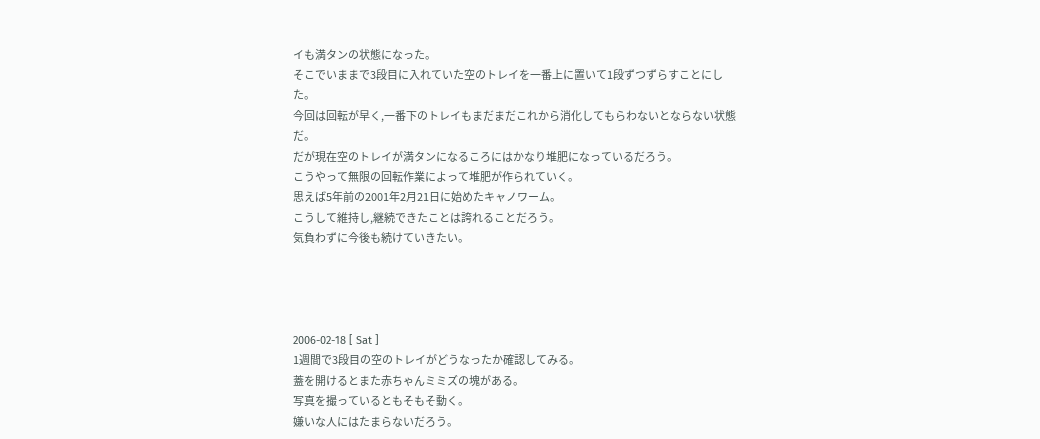イも満タンの状態になった。
そこでいままで3段目に入れていた空のトレイを一番上に置いて1段ずつずらすことにした。
今回は回転が早く,一番下のトレイもまだまだこれから消化してもらわないとならない状態だ。
だが現在空のトレイが満タンになるころにはかなり堆肥になっているだろう。
こうやって無限の回転作業によって堆肥が作られていく。
思えば5年前の2001年2月21日に始めたキャノワーム。
こうして維持し,継続できたことは誇れることだろう。
気負わずに今後も続けていきたい。




2006-02-18 [ Sat ]
1週間で3段目の空のトレイがどうなったか確認してみる。
蓋を開けるとまた赤ちゃんミミズの塊がある。
写真を撮っているともそもそ動く。
嫌いな人にはたまらないだろう。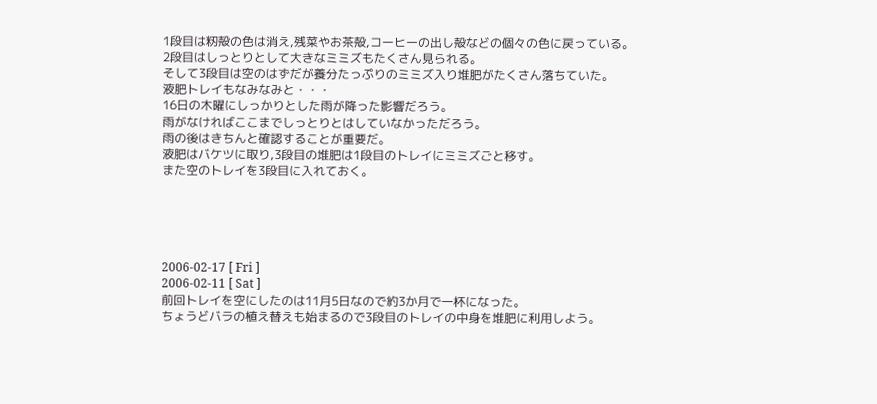1段目は籾殻の色は消え,残菜やお茶殻,コーヒーの出し殻などの個々の色に戻っている。
2段目はしっとりとして大きなミミズもたくさん見られる。
そして3段目は空のはずだが養分たっぷりのミミズ入り堆肥がたくさん落ちていた。
液肥トレイもなみなみと・・・
16日の木曜にしっかりとした雨が降った影響だろう。
雨がなければここまでしっとりとはしていなかっただろう。
雨の後はきちんと確認することが重要だ。
液肥はバケツに取り,3段目の堆肥は1段目のトレイにミミズごと移す。
また空のトレイを3段目に入れておく。





2006-02-17 [ Fri ]
2006-02-11 [ Sat ]
前回トレイを空にしたのは11月5日なので約3か月で一杯になった。
ちょうどバラの植え替えも始まるので3段目のトレイの中身を堆肥に利用しよう。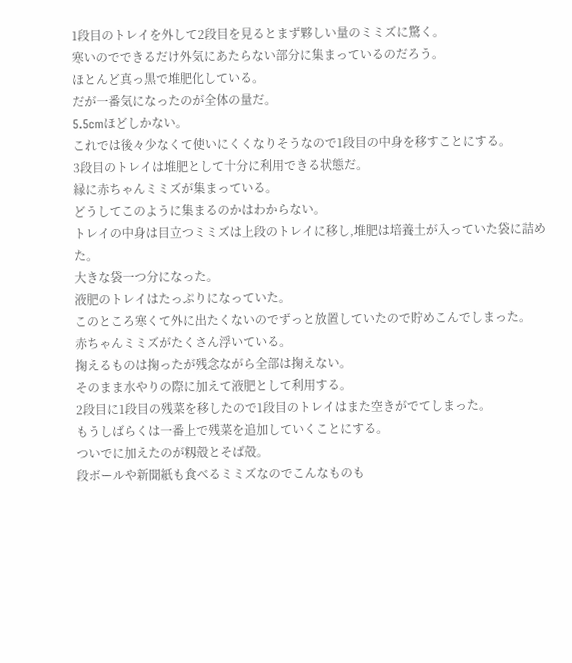1段目のトレイを外して2段目を見るとまず夥しい量のミミズに驚く。
寒いのでできるだけ外気にあたらない部分に集まっているのだろう。
ほとんど真っ黒で堆肥化している。
だが一番気になったのが全体の量だ。
5.5cmほどしかない。
これでは後々少なくて使いにくくなりそうなので1段目の中身を移すことにする。
3段目のトレイは堆肥として十分に利用できる状態だ。
縁に赤ちゃんミミズが集まっている。
どうしてこのように集まるのかはわからない。
トレイの中身は目立つミミズは上段のトレイに移し,堆肥は培養土が入っていた袋に詰めた。
大きな袋一つ分になった。
液肥のトレイはたっぷりになっていた。
このところ寒くて外に出たくないのでずっと放置していたので貯めこんでしまった。
赤ちゃんミミズがたくさん浮いている。
掬えるものは掬ったが残念ながら全部は掬えない。
そのまま水やりの際に加えて液肥として利用する。
2段目に1段目の残菜を移したので1段目のトレイはまた空きがでてしまった。
もうしばらくは一番上で残菜を追加していくことにする。
ついでに加えたのが籾殻とそば殻。
段ボールや新聞紙も食べるミミズなのでこんなものも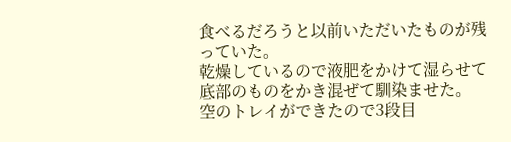食べるだろうと以前いただいたものが残っていた。
乾燥しているので液肥をかけて湿らせて底部のものをかき混ぜて馴染ませた。
空のトレイができたので3段目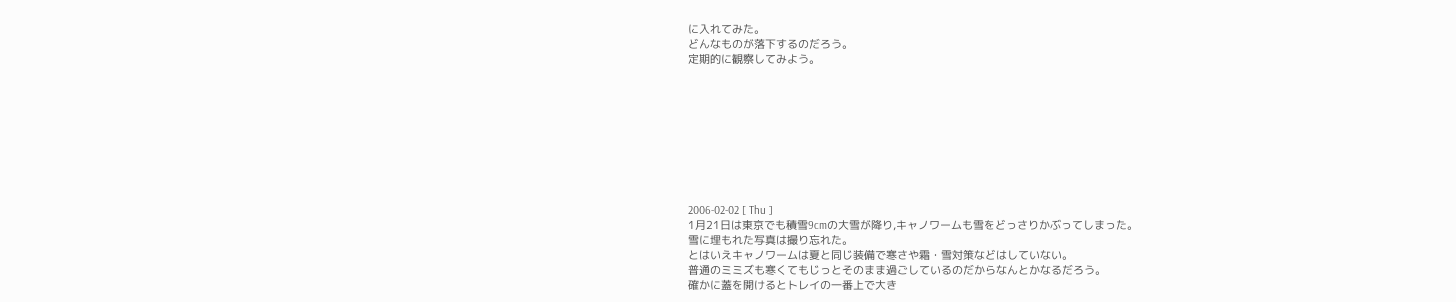に入れてみた。
どんなものが落下するのだろう。
定期的に観察してみよう。









2006-02-02 [ Thu ]
1月21日は東京でも積雪9cmの大雪が降り,キャノワームも雪をどっさりかぶってしまった。
雪に埋もれた写真は撮り忘れた。
とはいえキャノワームは夏と同じ装備で寒さや霜・雪対策などはしていない。
普通のミミズも寒くてもじっとそのまま過ごしているのだからなんとかなるだろう。
確かに蓋を開けるとトレイの一番上で大き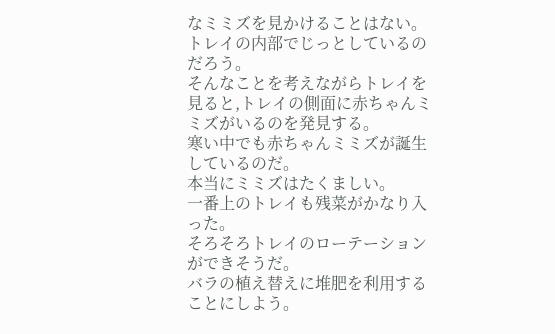なミミズを見かけることはない。
トレイの内部でじっとしているのだろう。
そんなことを考えながらトレイを見ると,トレイの側面に赤ちゃんミミズがいるのを発見する。
寒い中でも赤ちゃんミミズが誕生しているのだ。
本当にミミズはたくましい。
一番上のトレイも残菜がかなり入った。
そろそろトレイのローテーションができそうだ。
バラの植え替えに堆肥を利用することにしよう。